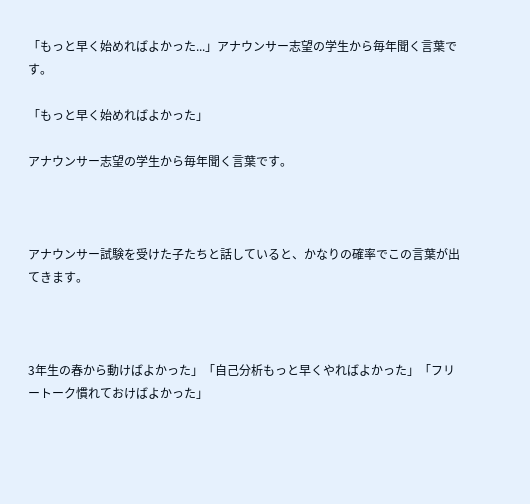「もっと早く始めればよかった...」アナウンサー志望の学生から毎年聞く言葉です。

「もっと早く始めればよかった」

アナウンサー志望の学生から毎年聞く言葉です。



アナウンサー試験を受けた子たちと話していると、かなりの確率でこの言葉が出てきます。



3年生の春から動けばよかった」「自己分析もっと早くやればよかった」「フリートーク慣れておけばよかった」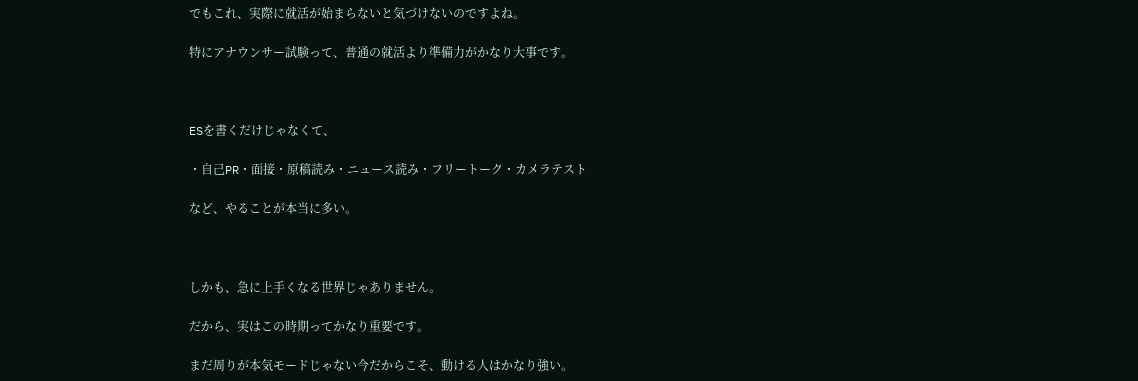でもこれ、実際に就活が始まらないと気づけないのですよね。

特にアナウンサー試験って、普通の就活より準備力がかなり大事です。



ESを書くだけじゃなくて、

・自己PR・面接・原稿読み・ニュース読み・フリートーク・カメラテスト

など、やることが本当に多い。



しかも、急に上手くなる世界じゃありません。

だから、実はこの時期ってかなり重要です。

まだ周りが本気モードじゃない今だからこそ、動ける人はかなり強い。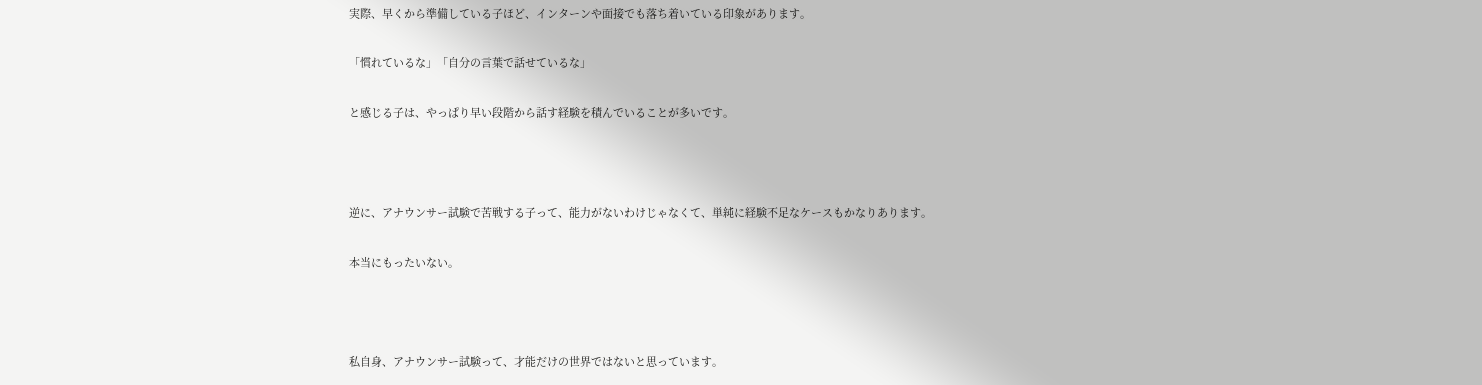実際、早くから準備している子ほど、インターンや面接でも落ち着いている印象があります。

「慣れているな」「自分の言葉で話せているな」

と感じる子は、やっぱり早い段階から話す経験を積んでいることが多いです。



逆に、アナウンサー試験で苦戦する子って、能力がないわけじゃなくて、単純に経験不足なケースもかなりあります。

本当にもったいない。



私自身、アナウンサー試験って、才能だけの世界ではないと思っています。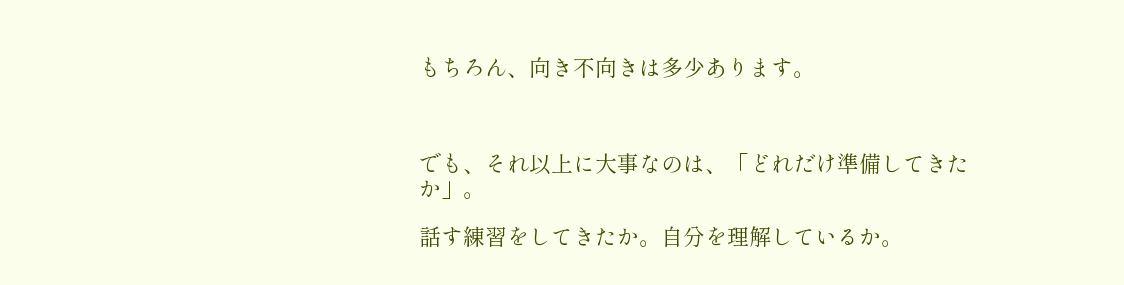もちろん、向き不向きは多少あります。



でも、それ以上に大事なのは、「どれだけ準備してきたか」。

話す練習をしてきたか。自分を理解しているか。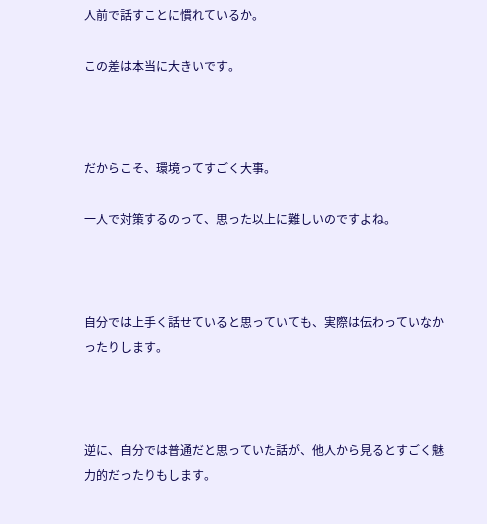人前で話すことに慣れているか。

この差は本当に大きいです。



だからこそ、環境ってすごく大事。

一人で対策するのって、思った以上に難しいのですよね。



自分では上手く話せていると思っていても、実際は伝わっていなかったりします。



逆に、自分では普通だと思っていた話が、他人から見るとすごく魅力的だったりもします。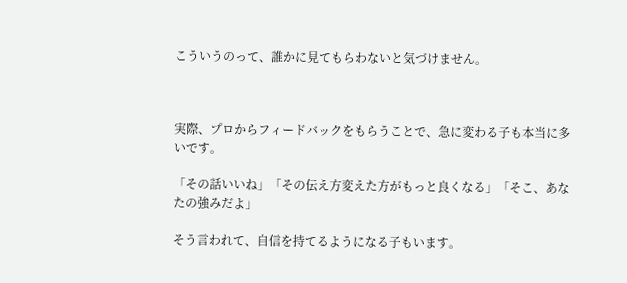こういうのって、誰かに見てもらわないと気づけません。



実際、プロからフィードバックをもらうことで、急に変わる子も本当に多いです。

「その話いいね」「その伝え方変えた方がもっと良くなる」「そこ、あなたの強みだよ」

そう言われて、自信を持てるようになる子もいます。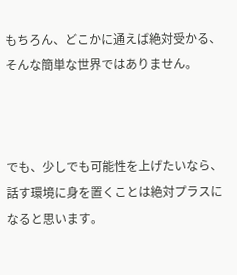もちろん、どこかに通えば絶対受かる、そんな簡単な世界ではありません。



でも、少しでも可能性を上げたいなら、話す環境に身を置くことは絶対プラスになると思います。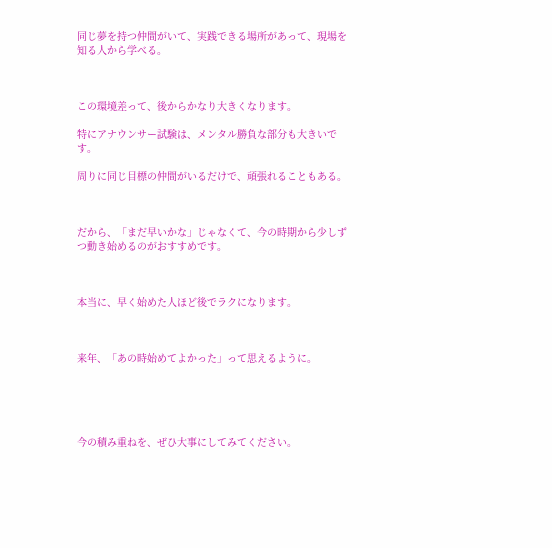同じ夢を持つ仲間がいて、実践できる場所があって、現場を知る人から学べる。



この環境差って、後からかなり大きくなります。

特にアナウンサー試験は、メンタル勝負な部分も大きいです。

周りに同じ目標の仲間がいるだけで、頑張れることもある。



だから、「まだ早いかな」じゃなくて、今の時期から少しずつ動き始めるのがおすすめです。



本当に、早く始めた人ほど後でラクになります。



来年、「あの時始めてよかった」って思えるように。





今の積み重ねを、ぜひ大事にしてみてください。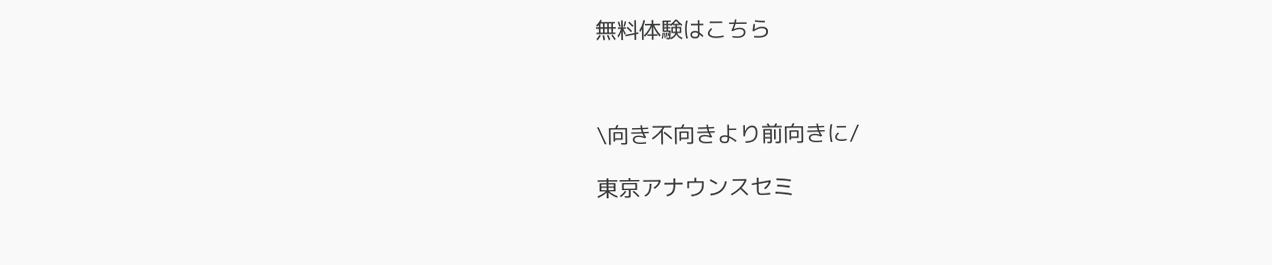無料体験はこちら



\向き不向きより前向きに/

東京アナウンスセミ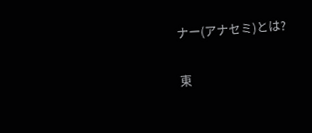ナー(アナセミ)とは?

東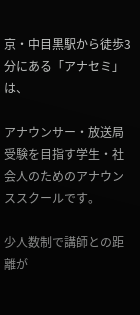京・中目黒駅から徒歩3分にある「アナセミ」は、

アナウンサー・放送局受験を目指す学生・社会人のためのアナウンススクールです。

少人数制で講師との距離が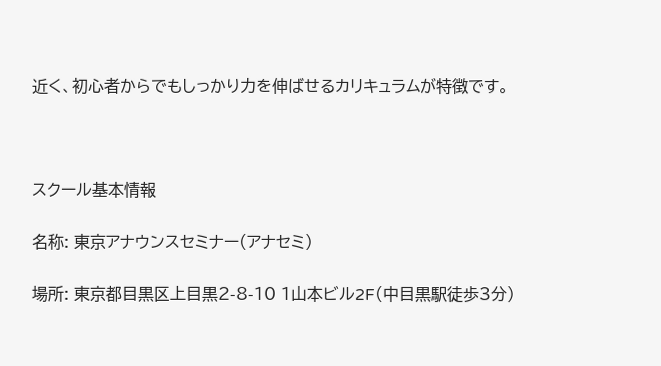近く、初心者からでもしっかり力を伸ばせるカリキュラムが特徴です。



スクール基本情報

名称: 東京アナウンスセミナー(アナセミ)

場所: 東京都目黒区上目黒2-8-10 1山本ビル2F(中目黒駅徒歩3分)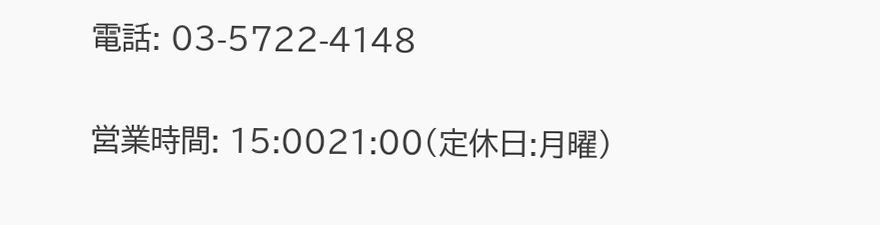電話: 03-5722-4148

営業時間: 15:0021:00(定休日:月曜)